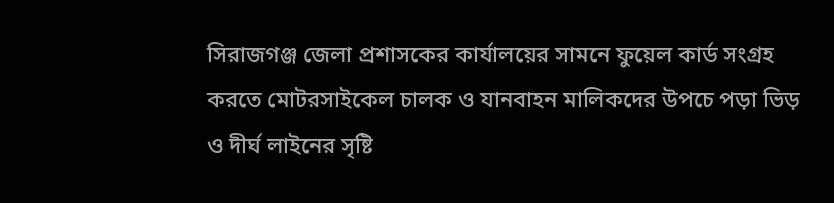সিরাজগঞ্জ জেলা প্রশাসকের কার্যালয়ের সামনে ফুয়েল কার্ড সংগ্রহ করতে মোটরসাইকেল চালক ও যানবাহন মালিকদের উপচে পড়া ভিড় ও দীর্ঘ লাইনের সৃষ্টি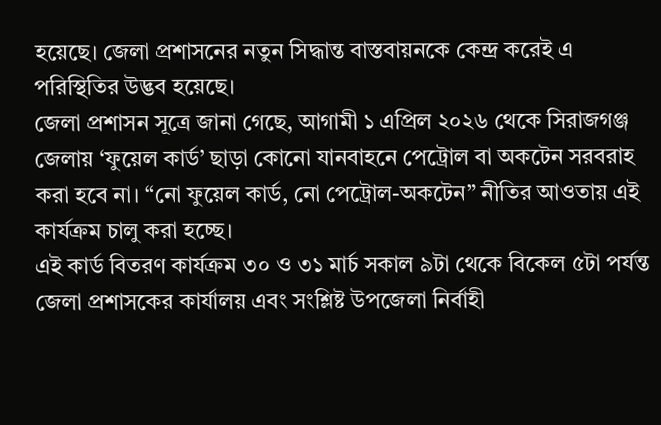হয়েছে। জেলা প্রশাসনের নতুন সিদ্ধান্ত বাস্তবায়নকে কেন্দ্র করেই এ পরিস্থিতির উদ্ভব হয়েছে।
জেলা প্রশাসন সূত্রে জানা গেছে, আগামী ১ এপ্রিল ২০২৬ থেকে সিরাজগঞ্জ জেলায় ‘ফুয়েল কার্ড’ ছাড়া কোনো যানবাহনে পেট্রোল বা অকটেন সরবরাহ করা হবে না। “নো ফুয়েল কার্ড, নো পেট্রোল-অকটেন” নীতির আওতায় এই কার্যক্রম চালু করা হচ্ছে।
এই কার্ড বিতরণ কার্যক্রম ৩০ ও ৩১ মার্চ সকাল ৯টা থেকে বিকেল ৫টা পর্যন্ত জেলা প্রশাসকের কার্যালয় এবং সংশ্লিষ্ট উপজেলা নির্বাহী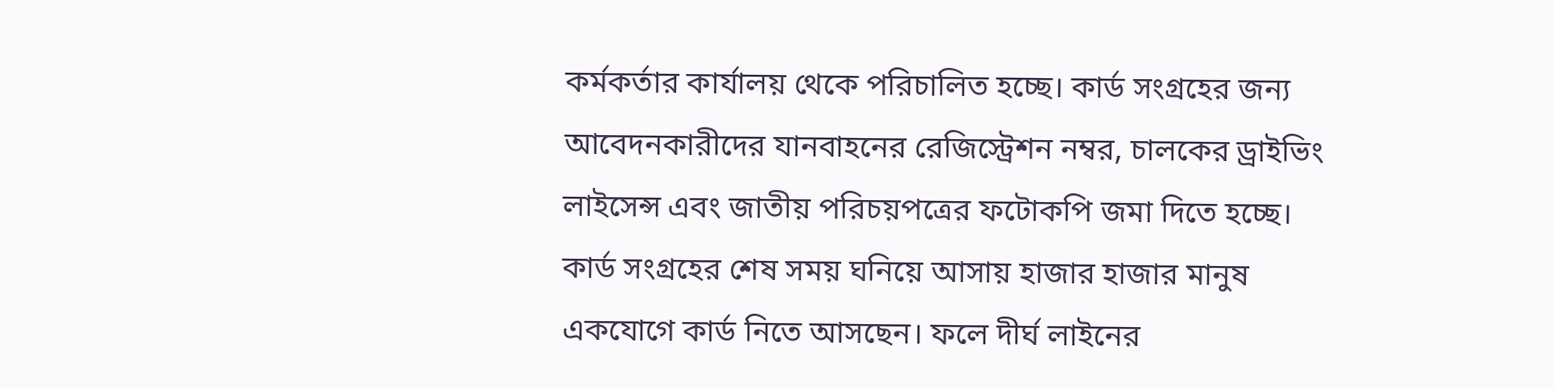কর্মকর্তার কার্যালয় থেকে পরিচালিত হচ্ছে। কার্ড সংগ্রহের জন্য আবেদনকারীদের যানবাহনের রেজিস্ট্রেশন নম্বর, চালকের ড্রাইভিং লাইসেন্স এবং জাতীয় পরিচয়পত্রের ফটোকপি জমা দিতে হচ্ছে।
কার্ড সংগ্রহের শেষ সময় ঘনিয়ে আসায় হাজার হাজার মানুষ একযোগে কার্ড নিতে আসছেন। ফলে দীর্ঘ লাইনের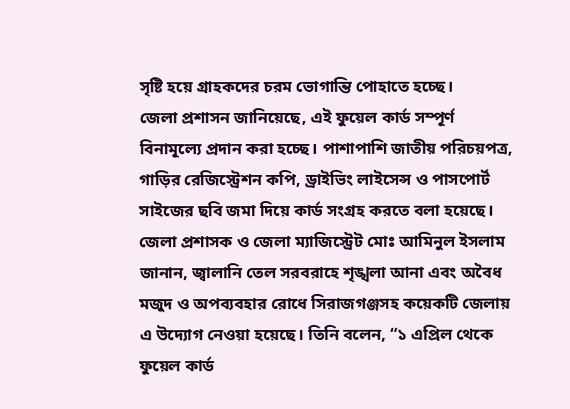সৃষ্টি হয়ে গ্রাহকদের চরম ভোগান্তি পোহাতে হচ্ছে।
জেলা প্রশাসন জানিয়েছে, এই ফুয়েল কার্ড সম্পূর্ণ বিনামূল্যে প্রদান করা হচ্ছে। পাশাপাশি জাতীয় পরিচয়পত্র, গাড়ির রেজিস্ট্রেশন কপি, ড্রাইভিং লাইসেন্স ও পাসপোর্ট সাইজের ছবি জমা দিয়ে কার্ড সংগ্রহ করতে বলা হয়েছে।
জেলা প্রশাসক ও জেলা ম্যাজিস্ট্রেট মোঃ আমিনুল ইসলাম জানান, জ্বালানি তেল সরবরাহে শৃঙ্খলা আনা এবং অবৈধ মজুদ ও অপব্যবহার রোধে সিরাজগঞ্জসহ কয়েকটি জেলায় এ উদ্যোগ নেওয়া হয়েছে। তিনি বলেন, “১ এপ্রিল থেকে ফুয়েল কার্ড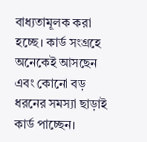বাধ্যতামূলক করা হচ্ছে। কার্ড সংগ্রহে অনেকেই আসছেন এবং কোনো বড় ধরনের সমস্যা ছাড়াই কার্ড পাচ্ছেন।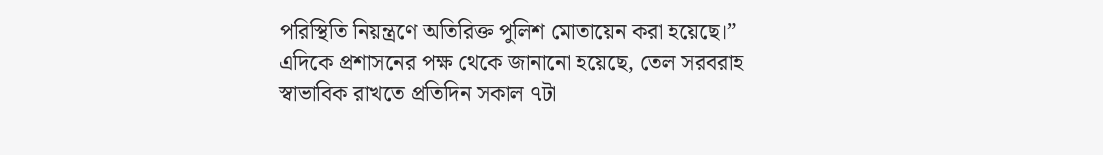পরিস্থিতি নিয়ন্ত্রণে অতিরিক্ত পুলিশ মোতায়েন করা হয়েছে।”
এদিকে প্রশাসনের পক্ষ থেকে জানানো হয়েছে, তেল সরবরাহ স্বাভাবিক রাখতে প্রতিদিন সকাল ৭টা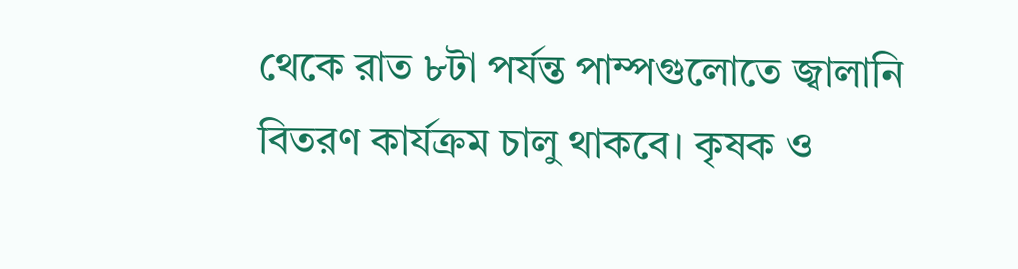থেকে রাত ৮টা পর্যন্ত পাম্পগুলোতে জ্বালানি বিতরণ কার্যক্রম চালু থাকবে। কৃষক ও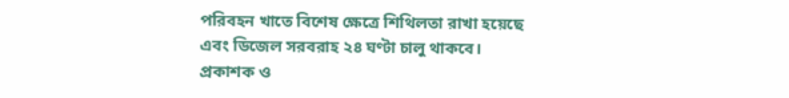পরিবহন খাতে বিশেষ ক্ষেত্রে শিথিলতা রাখা হয়েছে এবং ডিজেল সরবরাহ ২৪ ঘণ্টা চালু থাকবে।
প্রকাশক ও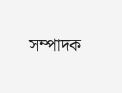সম্পাদক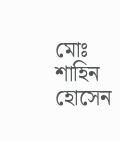মোঃ শাহিন হোসেন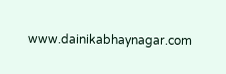www.dainikabhaynagar.com